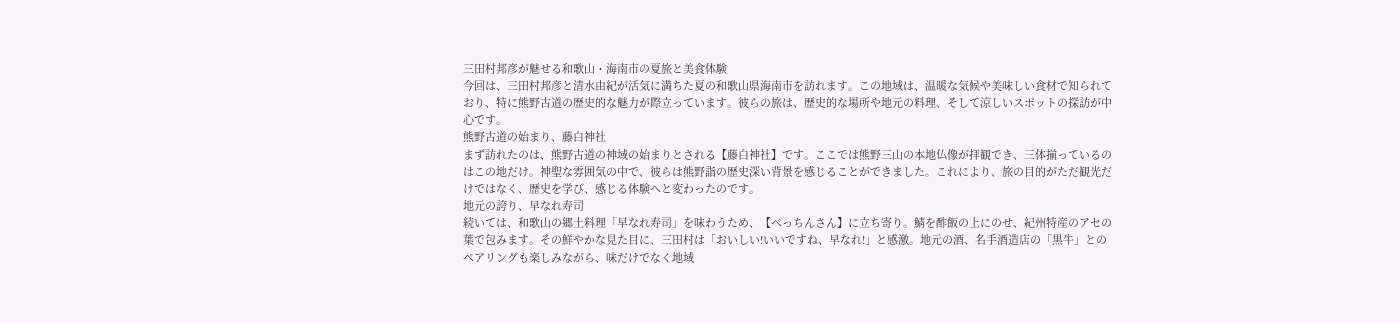三田村邦彦が魅せる和歌山・海南市の夏旅と美食体験
今回は、三田村邦彦と清水由紀が活気に満ちた夏の和歌山県海南市を訪れます。この地域は、温暖な気候や美味しい食材で知られており、特に熊野古道の歴史的な魅力が際立っています。彼らの旅は、歴史的な場所や地元の料理、そして涼しいスポットの探訪が中心です。
熊野古道の始まり、藤白神社
まず訪れたのは、熊野古道の神域の始まりとされる【藤白神社】です。ここでは熊野三山の本地仏像が拝観でき、三体揃っているのはこの地だけ。神聖な雰囲気の中で、彼らは熊野詣の歴史深い背景を感じることができました。これにより、旅の目的がただ観光だけではなく、歴史を学び、感じる体験へと変わったのです。
地元の誇り、早なれ寿司
続いては、和歌山の郷土料理「早なれ寿司」を味わうため、【べっちんさん】に立ち寄り。鯖を酢飯の上にのせ、紀州特産のアセの葉で包みます。その鮮やかな見た目に、三田村は「おいしい!いいですね、早なれ!」と感激。地元の酒、名手酒造店の「黒牛」とのペアリングも楽しみながら、味だけでなく地域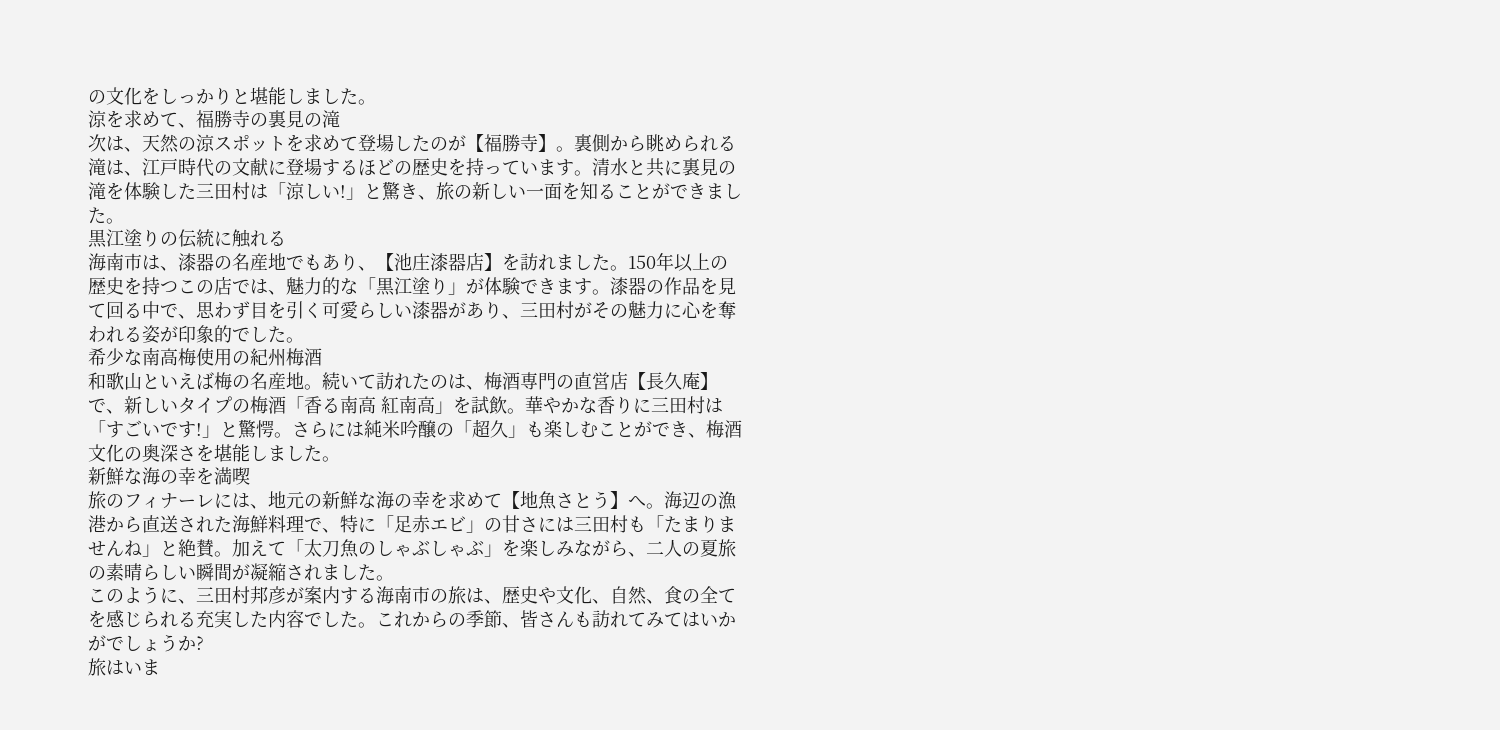の文化をしっかりと堪能しました。
涼を求めて、福勝寺の裏見の滝
次は、天然の涼スポットを求めて登場したのが【福勝寺】。裏側から眺められる滝は、江戸時代の文献に登場するほどの歴史を持っています。清水と共に裏見の滝を体験した三田村は「涼しい!」と驚き、旅の新しい一面を知ることができました。
黒江塗りの伝統に触れる
海南市は、漆器の名産地でもあり、【池庄漆器店】を訪れました。150年以上の歴史を持つこの店では、魅力的な「黒江塗り」が体験できます。漆器の作品を見て回る中で、思わず目を引く可愛らしい漆器があり、三田村がその魅力に心を奪われる姿が印象的でした。
希少な南高梅使用の紀州梅酒
和歌山といえば梅の名産地。続いて訪れたのは、梅酒専門の直営店【長久庵】で、新しいタイプの梅酒「香る南高 紅南高」を試飲。華やかな香りに三田村は「すごいです!」と驚愕。さらには純米吟醸の「超久」も楽しむことができ、梅酒文化の奥深さを堪能しました。
新鮮な海の幸を満喫
旅のフィナーレには、地元の新鮮な海の幸を求めて【地魚さとう】へ。海辺の漁港から直送された海鮮料理で、特に「足赤エビ」の甘さには三田村も「たまりませんね」と絶賛。加えて「太刀魚のしゃぶしゃぶ」を楽しみながら、二人の夏旅の素晴らしい瞬間が凝縮されました。
このように、三田村邦彦が案内する海南市の旅は、歴史や文化、自然、食の全てを感じられる充実した内容でした。これからの季節、皆さんも訪れてみてはいかがでしょうか?
旅はいま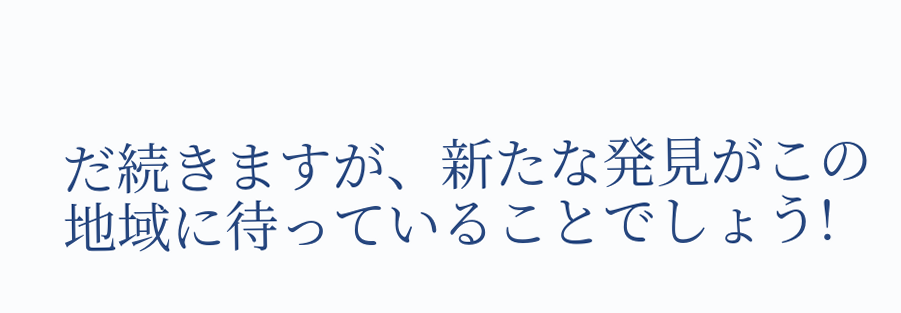だ続きますが、新たな発見がこの地域に待っていることでしょう!